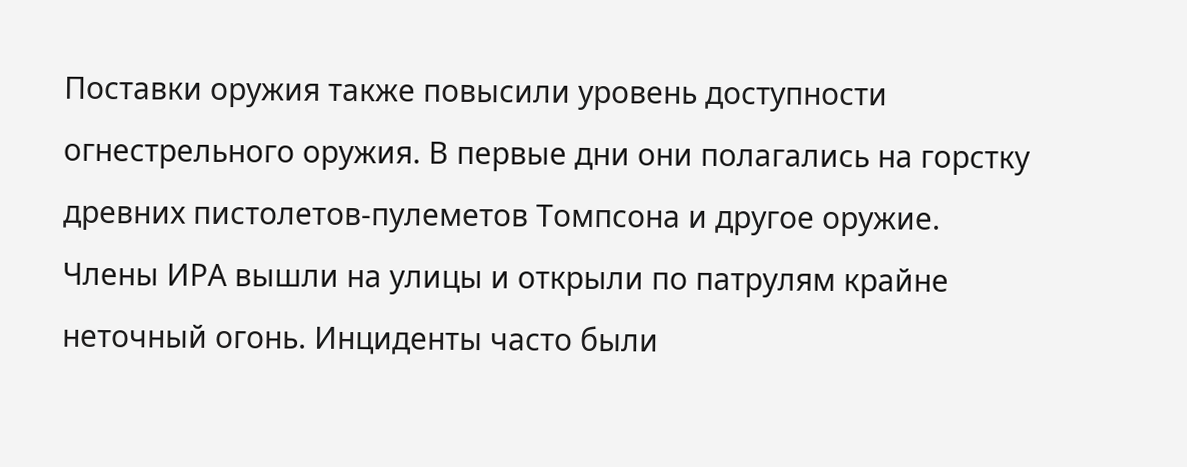Поставки оружия также повысили уровень доступности огнестрельного оружия. В первые дни они полагались на горстку древних пистолетов-пулеметов Томпсона и другое оружие. Члены ИРА вышли на улицы и открыли по патрулям крайне неточный огонь. Инциденты часто были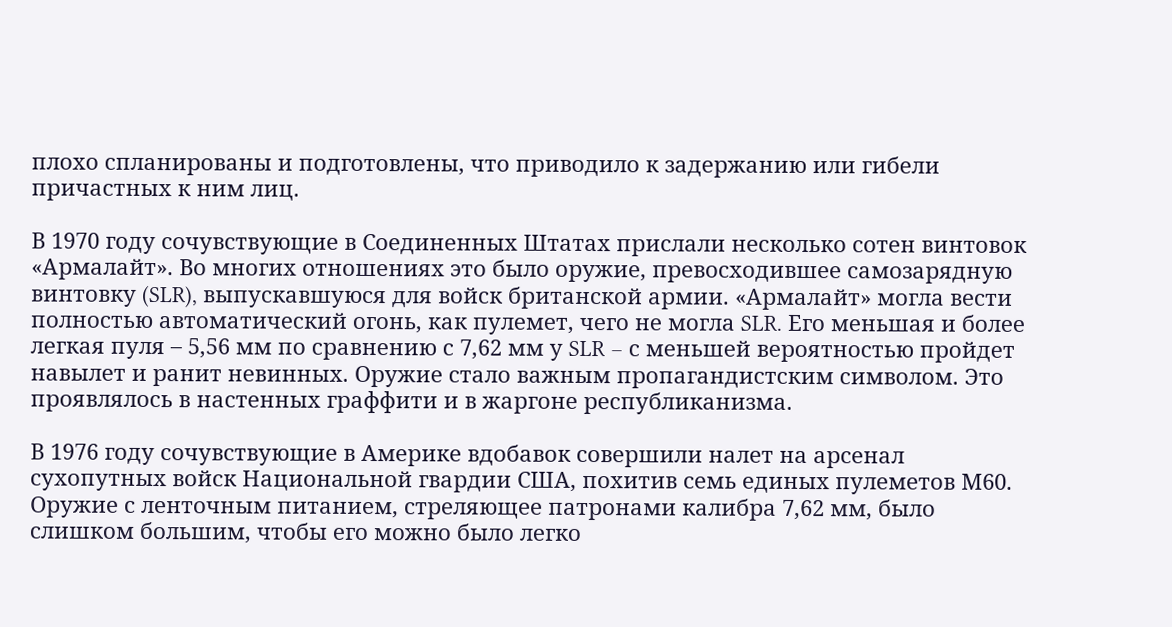плохо спланированы и подготовлены, что приводило к задержанию или гибели причастных к ним лиц.

В 1970 году сочувствующие в Соединенных Штатах прислали несколько сотен винтовок «Армалайт». Во многих отношениях это было оружие, превосходившее самозарядную винтовку (SLR), выпускавшуюся для войск британской армии. «Армалайт» могла вести полностью автоматический огонь, как пулемет, чего не могла SLR. Его меньшая и более легкая пуля – 5,56 мм по сравнению с 7,62 мм у SLR – с меньшей вероятностью пройдет навылет и ранит невинных. Оружие стало важным пропагандистским символом. Это проявлялось в настенных граффити и в жаргоне республиканизма.

В 1976 году сочувствующие в Америке вдобавок совершили налет на арсенал сухопутных войск Национальной гвардии США, похитив семь единых пулеметов М60. Оружие с ленточным питанием, стреляющее патронами калибра 7,62 мм, было слишком большим, чтобы его можно было легко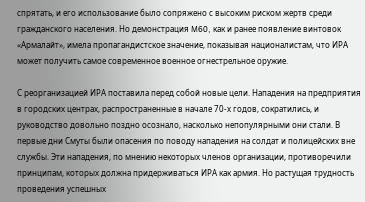спрятать, и его использование было сопряжено с высоким риском жертв среди гражданского населения. Но демонстрация M60, как и ранее появление винтовок «Армалайт», имела пропагандистское значение, показывая националистам, что ИРА может получить самое современное военное огнестрельное оружие.

С реорганизацией ИРА поставила перед собой новые цели. Нападения на предприятия в городских центрах, распространенные в начале 70-х годов, сократились, и руководство довольно поздно осознало, насколько непопулярными они стали. В первые дни Смуты были опасения по поводу нападения на солдат и полицейских вне службы. Эти нападения, по мнению некоторых членов организации, противоречили принципам, которых должна придерживаться ИРА как армия. Но растущая трудность проведения успешных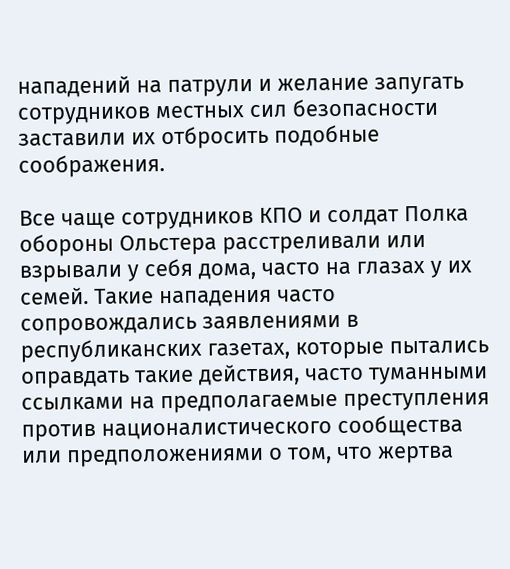нападений на патрули и желание запугать сотрудников местных сил безопасности заставили их отбросить подобные соображения.

Все чаще сотрудников КПО и солдат Полка обороны Ольстера расстреливали или взрывали у себя дома, часто на глазах у их семей. Такие нападения часто сопровождались заявлениями в республиканских газетах, которые пытались оправдать такие действия, часто туманными ссылками на предполагаемые преступления против националистического сообщества или предположениями о том, что жертва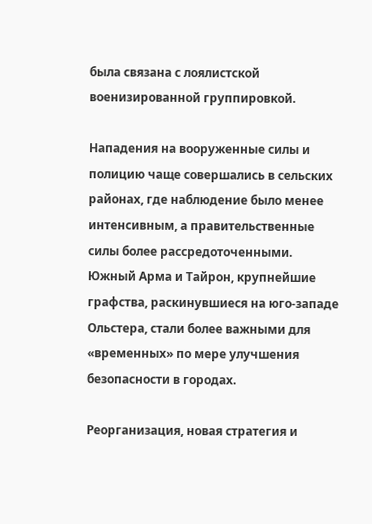была связана с лоялистской военизированной группировкой.

Нападения на вооруженные силы и полицию чаще совершались в сельских районах, где наблюдение было менее интенсивным, а правительственные силы более рассредоточенными. Южный Арма и Тайрон, крупнейшие графства, раскинувшиеся на юго-западе Ольстера, стали более важными для «временных» по мере улучшения безопасности в городах.

Реорганизация, новая стратегия и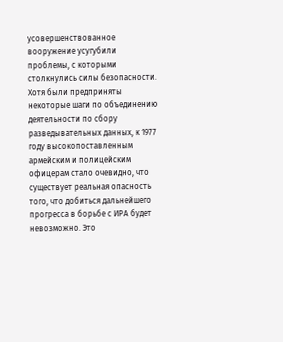усовершенствованное вооружение усугубили проблемы, с которыми столкнулись силы безопасности. Хотя были предприняты некоторые шаги по объединению деятельности по сбору разведывательных данных, к 1977 году высокопоставленным армейским и полицейским офицерам стало очевидно, что существует реальная опасность того, что добиться дальнейшего прогресса в борьбе с ИРА будет невозможно. Это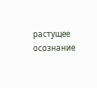растущее осознание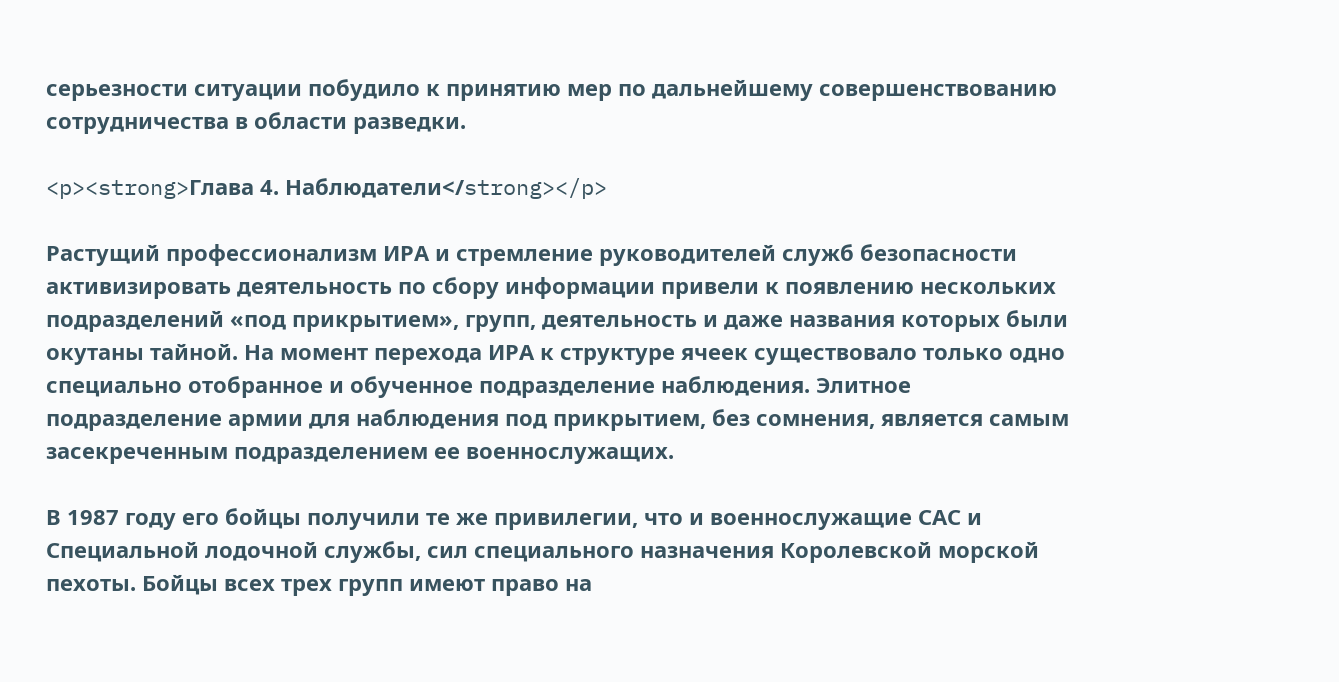серьезности ситуации побудило к принятию мер по дальнейшему совершенствованию сотрудничества в области разведки.

<p><strong>Глава 4. Наблюдатели</strong></p>

Растущий профессионализм ИРА и стремление руководителей служб безопасности активизировать деятельность по сбору информации привели к появлению нескольких подразделений «под прикрытием», групп, деятельность и даже названия которых были окутаны тайной. На момент перехода ИРА к структуре ячеек существовало только одно специально отобранное и обученное подразделение наблюдения. Элитное подразделение армии для наблюдения под прикрытием, без сомнения, является самым засекреченным подразделением ее военнослужащих.

В 1987 году его бойцы получили те же привилегии, что и военнослужащие САС и Специальной лодочной службы, сил специального назначения Королевской морской пехоты. Бойцы всех трех групп имеют право на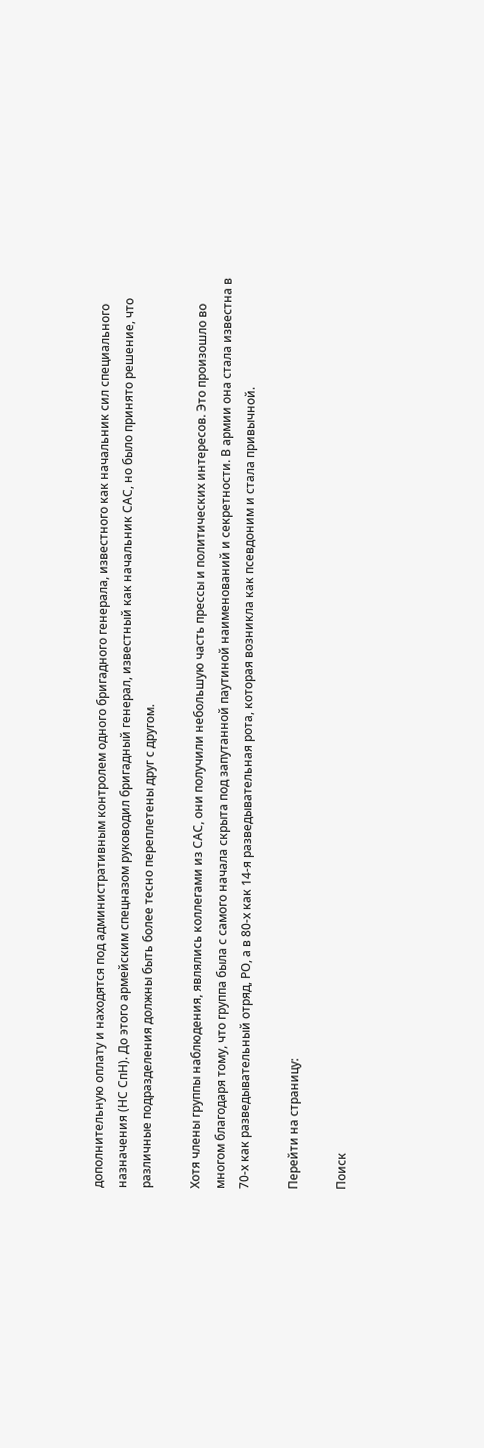дополнительную оплату и находятся под административным контролем одного бригадного генерала, известного как начальник сил специального назначения (НС СпН). До этого армейским спецназом руководил бригадный генерал, известный как начальник САС, но было принято решение, что различные подразделения должны быть более тесно переплетены друг с другом.

Хотя члены группы наблюдения, являлись коллегами из САС, они получили небольшую часть прессы и политических интересов. Это произошло во многом благодаря тому, что группа была с самого начала скрыта под запутанной паутиной наименований и секретности. В армии она стала известна в 70-х как разведывательный отряд, РО, а в 80-х как 14-я разведывательная рота, которая возникла как псевдоним и стала привычной.

Перейти на страницу:

Поиск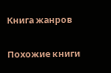Книга жанров

Похожие книги